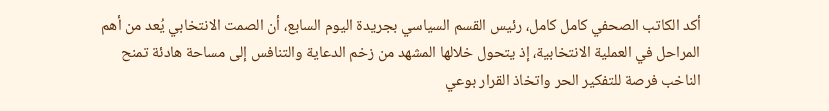أكد الكاتب الصحفي كامل كامل، رئيس القسم السياسي بجريدة اليوم السابع، أن الصمت الانتخابي يُعد من أهم المراحل في العملية الانتخابية، إذ يتحول خلالها المشهد من زخم الدعاية والتنافس إلى مساحة هادئة تمنح الناخب فرصة للتفكير الحر واتخاذ القرار بوعي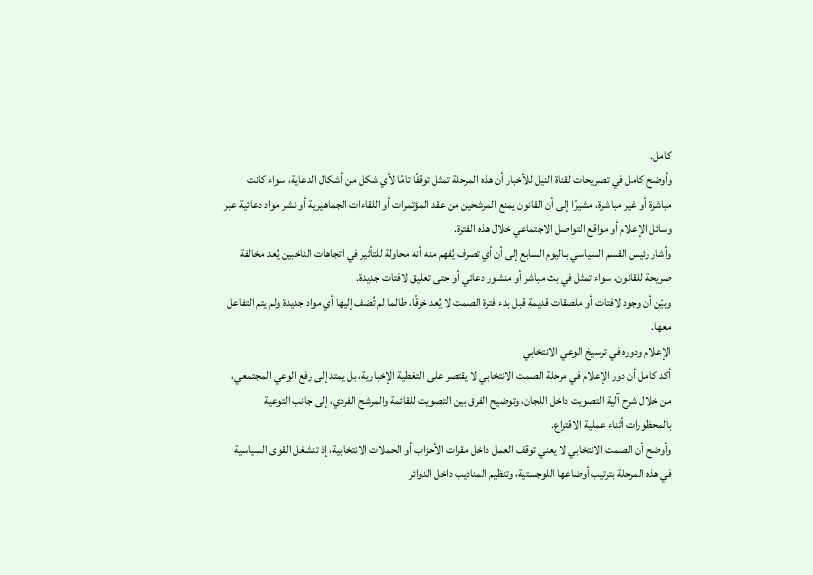كامل.
وأوضح كامل في تصريحات لقناة النيل للأخبار أن هذه المرحلة تمثل توقفًا تامًا لأي شكل من أشكال الدعاية، سواء كانت مباشرة أو غير مباشرة، مشيرًا إلى أن القانون يمنع المرشحين من عقد المؤتمرات أو اللقاءات الجماهيرية أو نشر مواد دعائية عبر وسائل الإعلام أو مواقع التواصل الاجتماعي خلال هذه الفترة.
وأشار رئيس القسم السياسي بـاليوم السابع إلى أن أي تصرف يُفهم منه أنه محاولة للتأثير في اتجاهات الناخبين يُعد مخالفة صريحة للقانون، سواء تمثل في بث مباشر أو منشور دعائي أو حتى تعليق لافتات جديدة.
وبيّن أن وجود لافتات أو ملصقات قديمة قبل بدء فترة الصمت لا يُعد خرقًا، طالما لم تُضف إليها أي مواد جديدة ولم يتم التفاعل معها.
الإعلام ودوره في ترسيخ الوعي الانتخابي
أكد كامل أن دور الإعلام في مرحلة الصمت الانتخابي لا يقتصر على التغطية الإخبارية، بل يمتد إلى رفع الوعي المجتمعي، من خلال شرح آلية التصويت داخل اللجان، وتوضيح الفرق بين التصويت للقائمة والمرشح الفردي، إلى جانب التوعية بالمحظورات أثناء عملية الاقتراع.
وأوضح أن الصمت الانتخابي لا يعني توقف العمل داخل مقرات الأحزاب أو الحملات الانتخابية، إذ تنشغل القوى السياسية في هذه المرحلة بترتيب أوضاعها اللوجستية، وتنظيم المناديب داخل الدوائر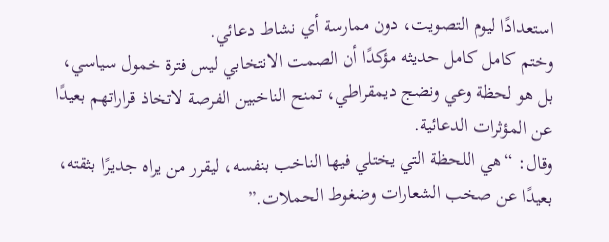استعدادًا ليوم التصويت، دون ممارسة أي نشاط دعائي.
وختم كامل كامل حديثه مؤكدًا أن الصمت الانتخابي ليس فترة خمول سياسي، بل هو لحظة وعي ونضج ديمقراطي، تمنح الناخبين الفرصة لاتخاذ قراراتهم بعيدًا عن المؤثرات الدعائية.
وقال: “هي اللحظة التي يختلي فيها الناخب بنفسه، ليقرر من يراه جديرًا بثقته، بعيدًا عن صخب الشعارات وضغوط الحملات.”